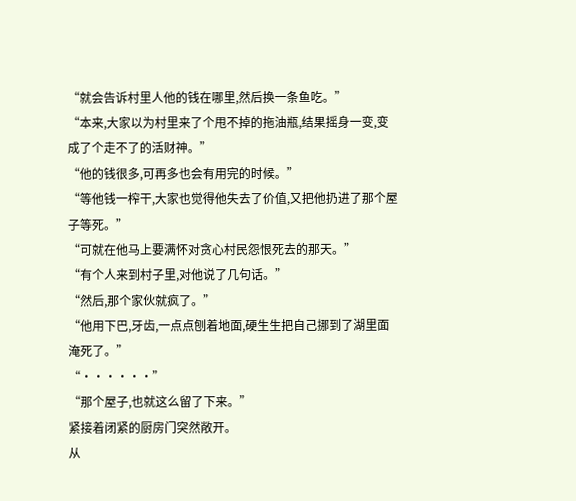“就会告诉村里人他的钱在哪里,然后换一条鱼吃。”
“本来,大家以为村里来了个甩不掉的拖油瓶,结果摇身一变,变成了个走不了的活财神。”
“他的钱很多,可再多也会有用完的时候。”
“等他钱一榨干,大家也觉得他失去了价值,又把他扔进了那个屋子等死。”
“可就在他马上要满怀对贪心村民怨恨死去的那天。”
“有个人来到村子里,对他说了几句话。”
“然后,那个家伙就疯了。”
“他用下巴,牙齿,一点点刨着地面,硬生生把自己挪到了湖里面淹死了。”
“······”
“那个屋子,也就这么留了下来。”
紧接着闭紧的厨房门突然敞开。
从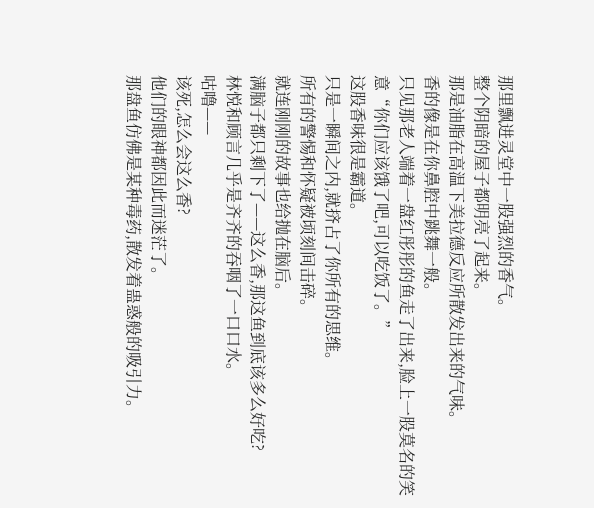那里飘进灵堂中一股强烈的香气。
整个阴暗的屋子都明亮了起来。
那是油脂在高温下美拉德反应所散发出来的气味。
香的像是在你鼻腔中跳舞一般。
只见那老人端着一盘红彤彤的鱼走了出来,脸上一股莫名的笑意“你们应该饿了吧,可以吃饭了。”
这股香味很是霸道。
只是一瞬间之内,就挤占了你所有的思维。
所有的警惕和怀疑被顷刻间击碎。
就连刚刚的故事也给抛在脑后。
满脑子都只剩下了——这么香,那这鱼到底该多么好吃?
林悦和顾言几乎是齐齐的吞咽了一口口水。
咕噜——
该死,怎么会这么香?
他们的眼神都因此而迷茫了。
那盘鱼仿佛是某种毒药,散发着蛊惑般的吸引力。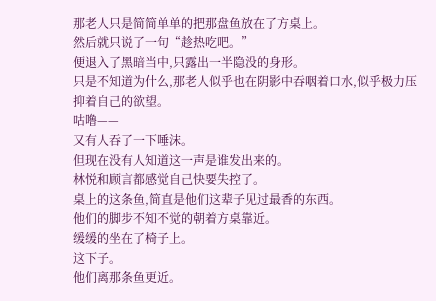那老人只是简简单单的把那盘鱼放在了方桌上。
然后就只说了一句“趁热吃吧。”
便退入了黑暗当中,只露出一半隐没的身形。
只是不知道为什么,那老人似乎也在阴影中吞咽着口水,似乎极力压抑着自己的欲望。
咕噜——
又有人吞了一下唾沫。
但现在没有人知道这一声是谁发出来的。
林悦和顾言都感觉自己快要失控了。
桌上的这条鱼,简直是他们这辈子见过最香的东西。
他们的脚步不知不觉的朝着方桌靠近。
缓缓的坐在了椅子上。
这下子。
他们离那条鱼更近。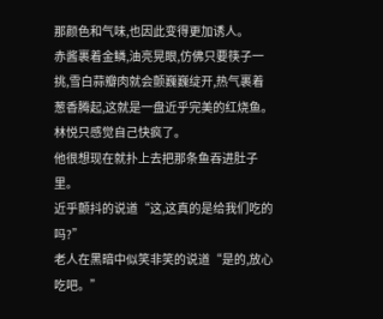那颜色和气味,也因此变得更加诱人。
赤酱裹着金鳞,油亮晃眼,仿佛只要筷子一挑,雪白蒜瓣肉就会颤巍巍绽开,热气裹着葱香腾起,这就是一盘近乎完美的红烧鱼。
林悦只感觉自己快疯了。
他很想现在就扑上去把那条鱼吞进肚子里。
近乎颤抖的说道“这,这真的是给我们吃的吗?”
老人在黑暗中似笑非笑的说道“是的,放心吃吧。”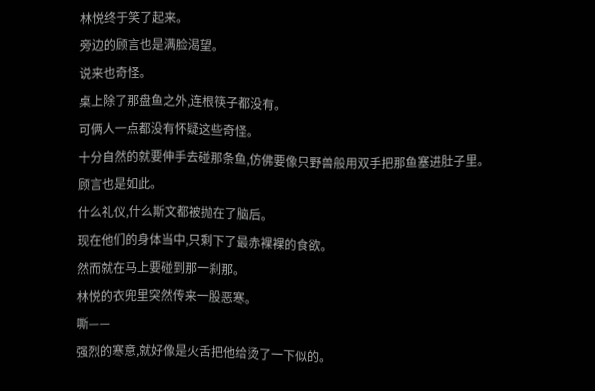林悦终于笑了起来。
旁边的顾言也是满脸渴望。
说来也奇怪。
桌上除了那盘鱼之外,连根筷子都没有。
可俩人一点都没有怀疑这些奇怪。
十分自然的就要伸手去碰那条鱼,仿佛要像只野兽般用双手把那鱼塞进肚子里。
顾言也是如此。
什么礼仪,什么斯文都被抛在了脑后。
现在他们的身体当中,只剩下了最赤裸裸的食欲。
然而就在马上要碰到那一刹那。
林悦的衣兜里突然传来一股恶寒。
嘶——
强烈的寒意,就好像是火舌把他给烫了一下似的。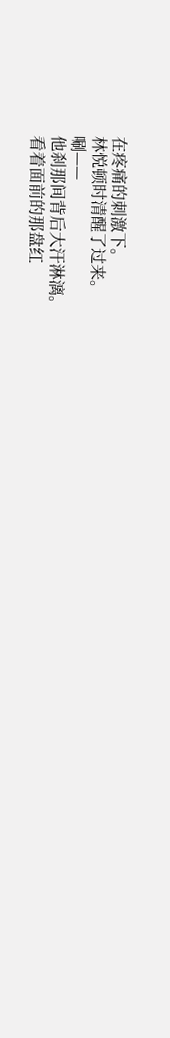在疼痛的刺激下。
林悦顿时清醒了过来。
唰——
他刹那间背后大汗淋漓。
看着面前的那盘红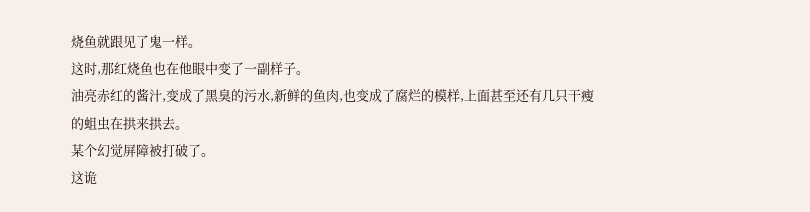烧鱼就跟见了鬼一样。
这时,那红烧鱼也在他眼中变了一副样子。
油亮赤红的酱汁,变成了黑臭的污水,新鲜的鱼肉,也变成了腐烂的模样,上面甚至还有几只干瘦的蛆虫在拱来拱去。
某个幻觉屏障被打破了。
这诡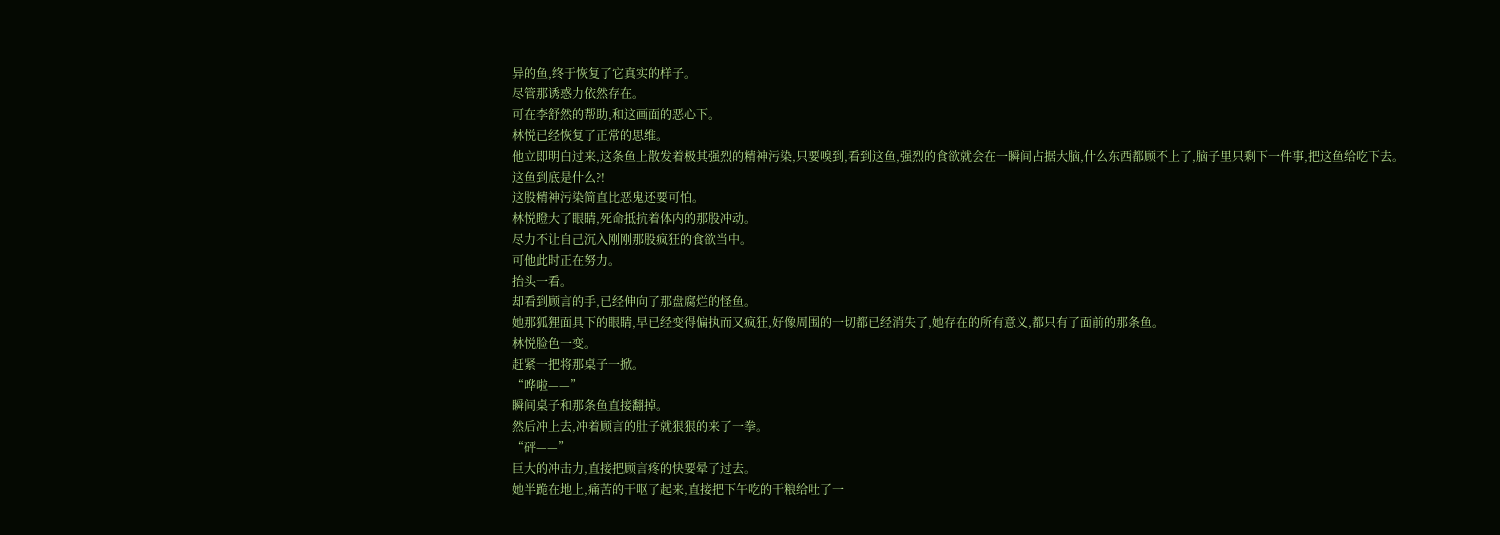异的鱼,终于恢复了它真实的样子。
尽管那诱惑力依然存在。
可在李舒然的帮助,和这画面的恶心下。
林悦已经恢复了正常的思维。
他立即明白过来,这条鱼上散发着极其强烈的精神污染,只要嗅到,看到这鱼,强烈的食欲就会在一瞬间占据大脑,什么东西都顾不上了,脑子里只剩下一件事,把这鱼给吃下去。
这鱼到底是什么?!
这股精神污染简直比恶鬼还要可怕。
林悦瞪大了眼睛,死命抵抗着体内的那股冲动。
尽力不让自己沉入刚刚那股疯狂的食欲当中。
可他此时正在努力。
抬头一看。
却看到顾言的手,已经伸向了那盘腐烂的怪鱼。
她那狐狸面具下的眼睛,早已经变得偏执而又疯狂,好像周围的一切都已经消失了,她存在的所有意义,都只有了面前的那条鱼。
林悦脸色一变。
赶紧一把将那桌子一掀。
“哗啦——”
瞬间桌子和那条鱼直接翻掉。
然后冲上去,冲着顾言的肚子就狠狠的来了一拳。
“砰——”
巨大的冲击力,直接把顾言疼的快要晕了过去。
她半跪在地上,痛苦的干呕了起来,直接把下午吃的干粮给吐了一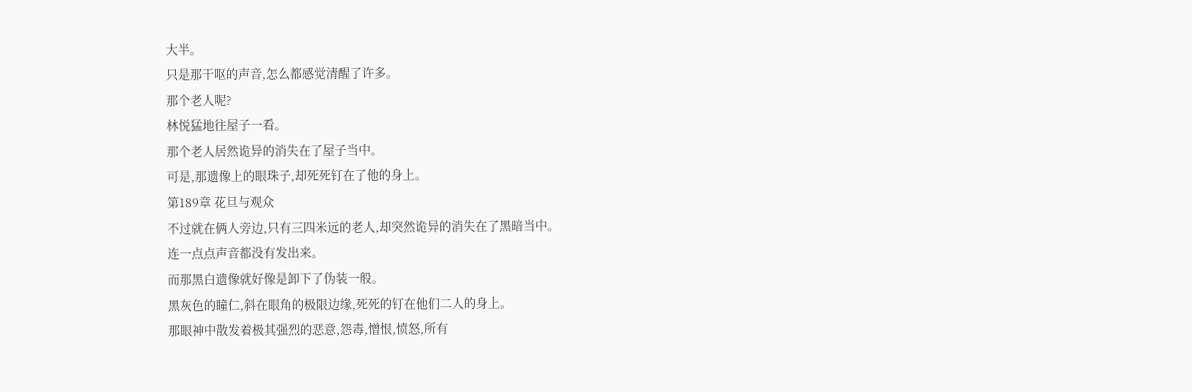大半。
只是那干呕的声音,怎么都感觉清醒了许多。
那个老人呢?
林悦猛地往屋子一看。
那个老人居然诡异的消失在了屋子当中。
可是,那遗像上的眼珠子,却死死钉在了他的身上。
第189章 花旦与观众
不过就在俩人旁边,只有三四米远的老人,却突然诡异的消失在了黑暗当中。
连一点点声音都没有发出来。
而那黑白遗像就好像是卸下了伪装一般。
黑灰色的瞳仁,斜在眼角的极限边缘,死死的钉在他们二人的身上。
那眼神中散发着极其强烈的恶意,怨毒,憎恨,愤怒,所有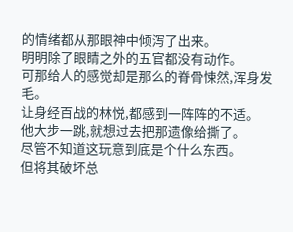的情绪都从那眼神中倾泻了出来。
明明除了眼睛之外的五官都没有动作。
可那给人的感觉却是那么的脊骨悚然,浑身发毛。
让身经百战的林悦,都感到一阵阵的不适。
他大步一跳,就想过去把那遗像给撕了。
尽管不知道这玩意到底是个什么东西。
但将其破坏总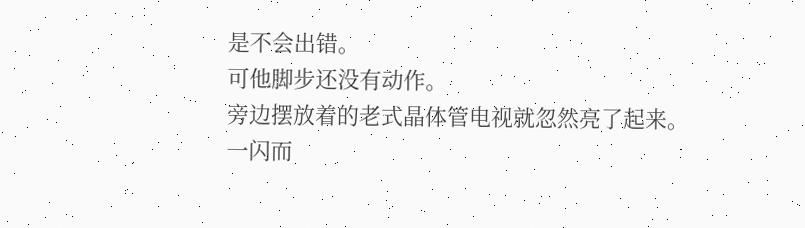是不会出错。
可他脚步还没有动作。
旁边摆放着的老式晶体管电视就忽然亮了起来。
一闪而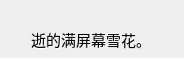逝的满屏幕雪花。